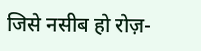जिसे नसीब हो रोज़-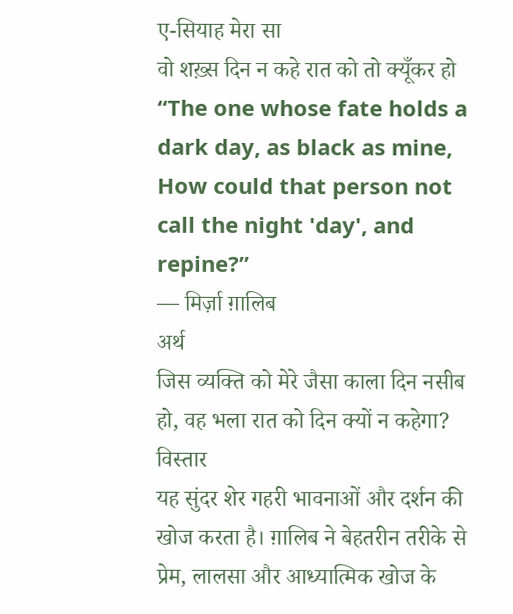ए-सियाह मेरा सा
वो शख़्स दिन न कहे रात को तो क्यूँकर हो
“The one whose fate holds a dark day, as black as mine, How could that person not call the night 'day', and repine?”
— मिर्ज़ा ग़ालिब
अर्थ
जिस व्यक्ति को मेरे जैसा काला दिन नसीब हो, वह भला रात को दिन क्यों न कहेगा?
विस्तार
यह सुंदर शेर गहरी भावनाओं और दर्शन की खोज करता है। ग़ालिब ने बेहतरीन तरीके से प्रेम, लालसा और आध्यात्मिक खोज के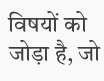विषयों को जोड़ा है, जो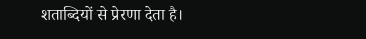शताब्दियों से प्रेरणा देता है।